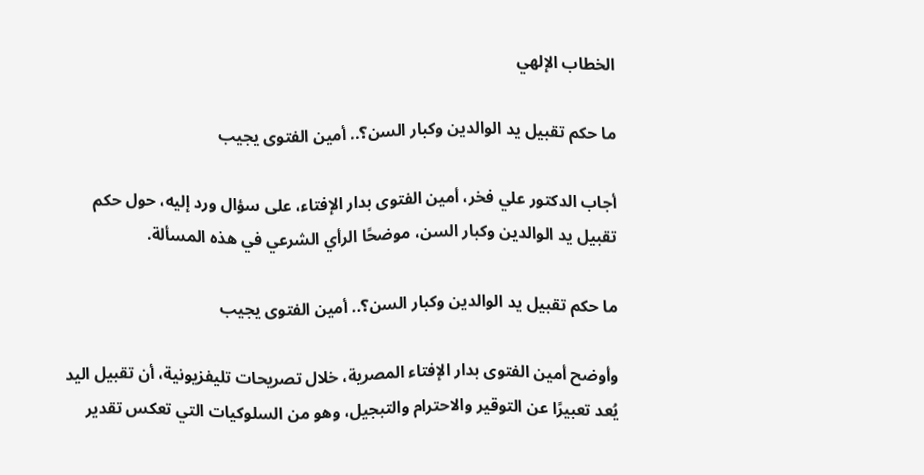الخطاب الإلهي

ما حكم تقبيل يد الوالدين وكبار السن؟.. أمين الفتوى يجيب

أجاب الدكتور علي فخر، أمين الفتوى بدار الإفتاء، على سؤال ورد إليه، حول حكم تقبيل يد الوالدين وكبار السن، موضحًا الرأي الشرعي في هذه المسألة.

ما حكم تقبيل يد الوالدين وكبار السن؟.. أمين الفتوى يجيب

وأوضح أمين الفتوى بدار الإفتاء المصرية، خلال تصريحات تليفزيونية، أن تقبيل اليد يُعد تعبيرًا عن التوقير والاحترام والتبجيل، وهو من السلوكيات التي تعكس تقدير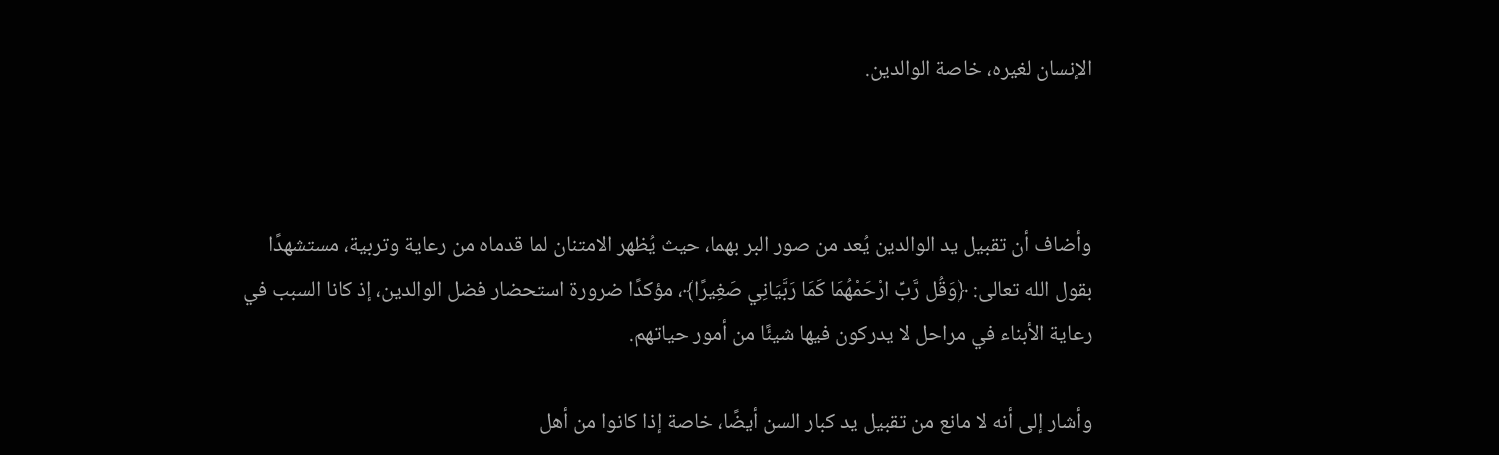الإنسان لغيره، خاصة الوالدين.



وأضاف أن تقبيل يد الوالدين يُعد من صور البر بهما، حيث يُظهر الامتنان لما قدماه من رعاية وتربية، مستشهدًا بقول الله تعالى: ﴿وَقُل رَّبِّ ارْحَمْهُمَا كَمَا رَبَّيَانِي صَغِيرًا﴾، مؤكدًا ضرورة استحضار فضل الوالدين، إذ كانا السبب في رعاية الأبناء في مراحل لا يدركون فيها شيئًا من أمور حياتهم.

وأشار إلى أنه لا مانع من تقبيل يد كبار السن أيضًا، خاصة إذا كانوا من أهل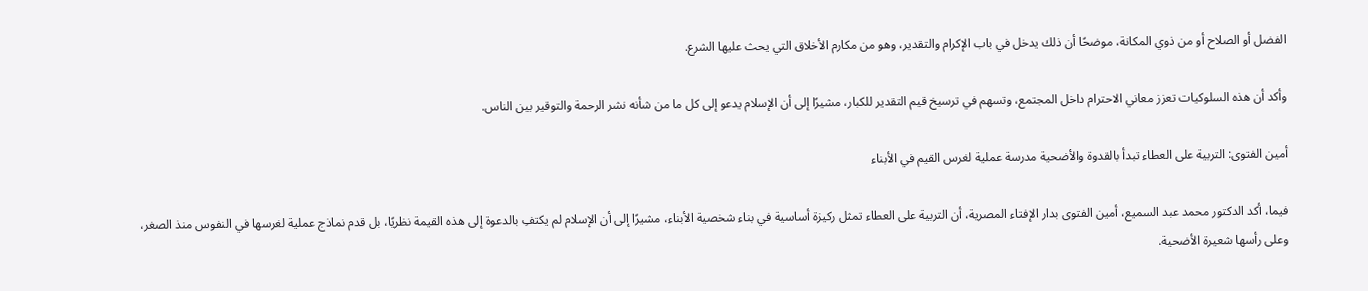الفضل أو الصلاح أو من ذوي المكانة، موضحًا أن ذلك يدخل في باب الإكرام والتقدير، وهو من مكارم الأخلاق التي يحث عليها الشرع.

وأكد أن هذه السلوكيات تعزز معاني الاحترام داخل المجتمع، وتسهم في ترسيخ قيم التقدير للكبار، مشيرًا إلى أن الإسلام يدعو إلى كل ما من شأنه نشر الرحمة والتوقير بين الناس.

أمين الفتوى: التربية على العطاء تبدأ بالقدوة والأضحية مدرسة عملية لغرس القيم في الأبناء

فيما، أكد الدكتور محمد عبد السميع، أمين الفتوى بدار الإفتاء المصرية، أن التربية على العطاء تمثل ركيزة أساسية في بناء شخصية الأبناء، مشيرًا إلى أن الإسلام لم يكتفِ بالدعوة إلى هذه القيمة نظريًا، بل قدم نماذج عملية لغرسها في النفوس منذ الصغر، وعلى رأسها شعيرة الأضحية.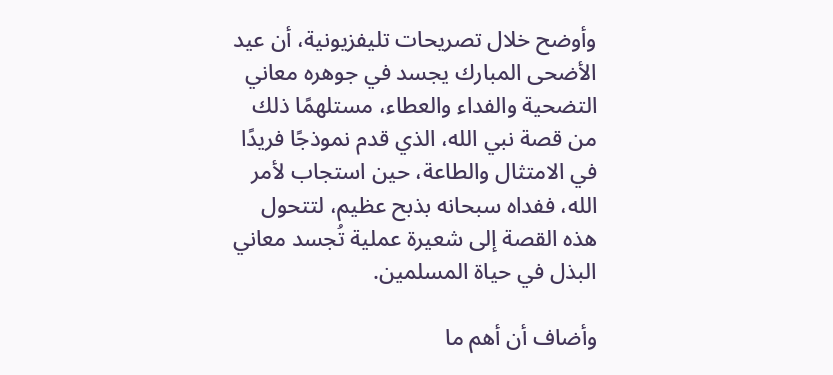وأوضح خلال تصريحات تليفزيونية، أن عيد الأضحى المبارك يجسد في جوهره معاني التضحية والفداء والعطاء، مستلهمًا ذلك من قصة نبي الله، الذي قدم نموذجًا فريدًا في الامتثال والطاعة، حين استجاب لأمر الله، ففداه سبحانه بذبح عظيم، لتتحول هذه القصة إلى شعيرة عملية تُجسد معاني البذل في حياة المسلمين.

وأضاف أن أهم ما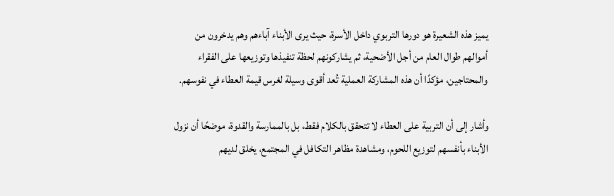يميز هذه الشعيرة هو دورها التربوي داخل الأسرة، حيث يرى الأبناء آباءهم وهم يدخرون من أموالهم طوال العام من أجل الأضحية، ثم يشاركونهم لحظة تنفيذها وتوزيعها على الفقراء والمحتاجين، مؤكدًا أن هذه المشاركة العملية تُعد أقوى وسيلة لغرس قيمة العطاء في نفوسهم.

وأشار إلى أن التربية على العطاء لا تتحقق بالكلام فقط، بل بالممارسة والقدوة، موضحًا أن نزول الأبناء بأنفسهم لتوزيع اللحوم، ومشاهدة مظاهر التكافل في المجتمع، يخلق لديهم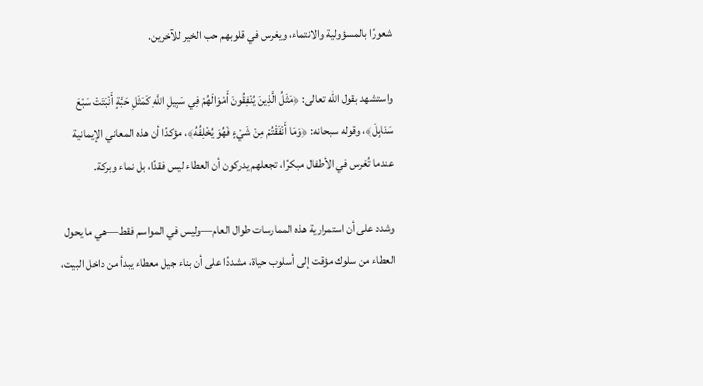شعورًا بالمسؤولية والانتماء، ويغرس في قلوبهم حب الخير للآخرين.

واستشهد بقول الله تعالى: ﴿مَثَلُ الَّذِينَ يُنْفِقُونَ أَمْوَالَهُمْ فِي سَبِيلِ اللَّهِ كَمَثَلِ حَبَّةٍ أَنْبَتَتْ سَبْعَ سَنَابِلَ﴾، وقوله سبحانه: ﴿وَمَا أَنْفَقْتُمْ مِنْ شَيْءٍ فَهُوَ يُخْلِفُهُ﴾، مؤكدًا أن هذه المعاني الإيمانية عندما تُغرس في الأطفال مبكرًا، تجعلهم يدركون أن العطاء ليس فقدًا، بل نماء وبركة.

وشدد على أن استمرارية هذه الممارسات طوال العام—وليس في المواسم فقط—هي ما يحول العطاء من سلوك مؤقت إلى أسلوب حياة، مشددًا على أن بناء جيل معطاء يبدأ من داخل البيت،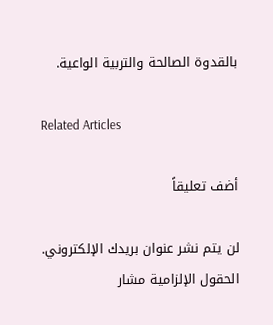بالقدوة الصالحة والتربية الواعية.

Related Articles

أضف تعليقاً

لن يتم نشر عنوان بريدك الإلكتروني. الحقول الإلزامية مشار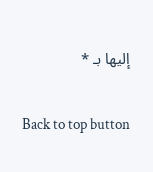إليها بـ *

Back to top button